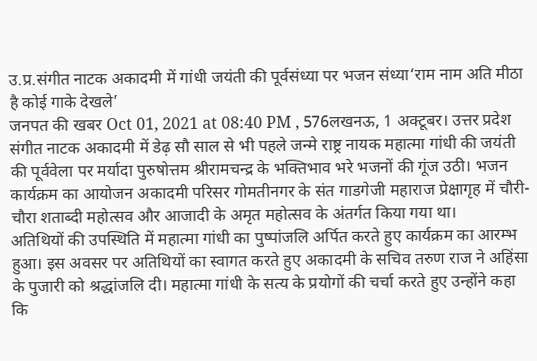उ.प्र.संगीत नाटक अकादमी में गांधी जयंती की पूर्वसंध्या पर भजन संध्या‘राम नाम अति मीठा है कोई गाके देखले’
जनपत की खबर Oct 01, 2021 at 08:40 PM , 576लखनऊ, 1 अक्टूबर। उत्तर प्रदेश संगीत नाटक अकादमी में डेढ़ सौ साल से भी पहले जन्मे राष्ट्र नायक महात्मा गांधी की जयंती की पूर्ववेला पर मर्यादा पुरुषोत्तम श्रीरामचन्द्र के भक्तिभाव भरे भजनों की गूंज उठी। भजन कार्यक्रम का आयोजन अकादमी परिसर गोमतीनगर के संत गाडगेजी महाराज प्रेक्षागृह में चौरी-चौरा शताब्दी महोत्सव और आजादी के अमृत महोत्सव के अंतर्गत किया गया था।
अतिथियों की उपस्थिति में महात्मा गांधी का पुष्पांजलि अर्पित करते हुए कार्यक्रम का आरम्भ हुआ। इस अवसर पर अतिथियों का स्वागत करते हुए अकादमी के सचिव तरुण राज ने अहिंसा के पुजारी को श्रद्धांजलि दी। महात्मा गांधी के सत्य के प्रयोगों की चर्चा करते हुए उन्होंने कहा कि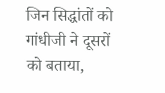जिन सिद्धांतों को गांधीजी ने दूसरों को बताया,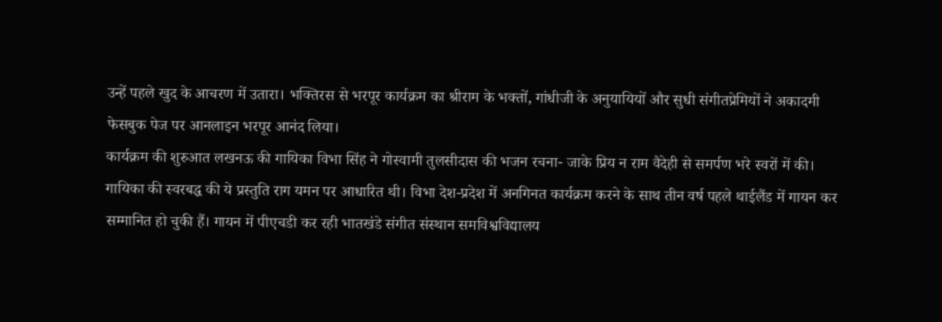उन्हें पहले खुद के आचरण में उतारा। भक्तिरस से भरपूर कार्यक्रम का श्रीराम के भक्तों, गांधीजी के अनुयायियों और सुधी संगीतप्रेमियों ने अकादमी फेसबुक पेज पर आनलाइन भरपूर आनंद लिया।
कार्यक्रम की शुरुआत लखनऊ की गायिका विभा सिंह ने गोस्वामी तुलसीदास की भजन रचना- जाके प्रिय न राम वैदेही से समर्पण भरे स्वरों में की। गायिका की स्वरबद्ध की ये प्रस्तुति राग यमन पर आधारित थी। विभा देश-प्रदेश में अनगिनत कार्यक्रम करने के साथ तीन वर्ष पहले थाईलैंड में गायन कर सम्मानित हो चुकी हैं। गायन में पीएचडी कर रही भातखंडे संगीत संस्थान समविश्वविद्यालय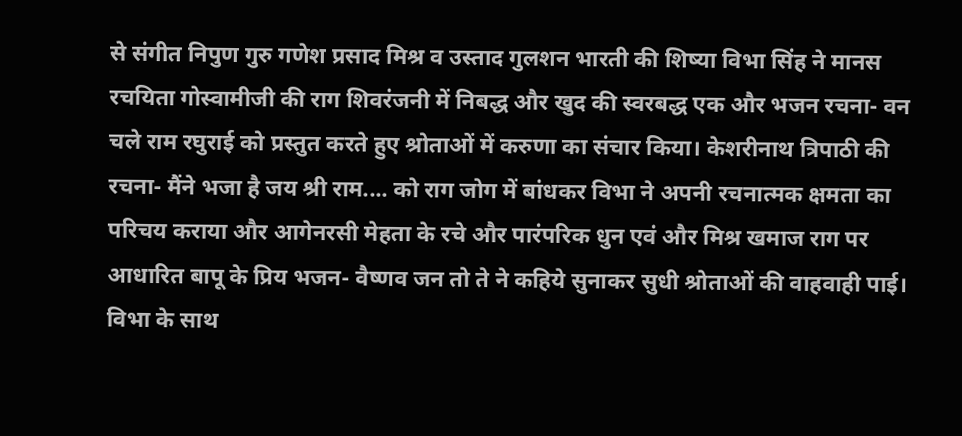से संगीत निपुण गुरु गणेश प्रसाद मिश्र व उस्ताद गुलशन भारती की शिष्या विभा सिंह ने मानस रचयिता गोस्वामीजी की राग शिवरंजनी में निबद्ध और खुद की स्वरबद्ध एक और भजन रचना- वन चले राम रघुराई को प्रस्तुत करते हुए श्रोताओं में करुणा का संचार किया। केशरीनाथ त्रिपाठी की रचना- मैंने भजा है जय श्री राम.... को राग जोग में बांधकर विभा ने अपनी रचनात्मक क्षमता का परिचय कराया और आगेनरसी मेहता के रचे और पारंपरिक धुन एवं और मिश्र खमाज राग पर आधारित बापू के प्रिय भजन- वैष्णव जन तो ते ने कहिये सुनाकर सुधी श्रोताओं की वाहवाही पाई। विभा के साथ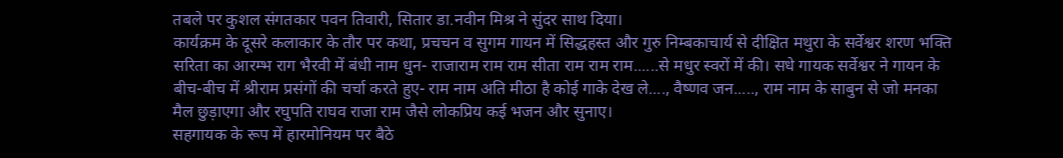तबले पर कुशल संगतकार पवन तिवारी, सितार डा.नवीन मिश्र ने सुंदर साथ दिया।
कार्यक्रम के दूसरे कलाकार के तौर पर कथा, प्रचचन व सुगम गायन में सिद्धहस्त और गुरु निम्बकाचार्य से दीक्षित मथुरा के सर्वेश्वर शरण भक्ति सरिता का आरम्भ राग भैरवी में बंधी नाम धुन- राजाराम राम राम सीता राम राम राम......से मधुर स्वरों में की। सधे गायक सर्वेश्वर ने गायन के बीच-बीच में श्रीराम प्रसंगों की चर्चा करते हुए- राम नाम अति मीठा है कोई गाके देख ले...., वैष्णव जन....., राम नाम के साबुन से जो मनका मैल छुड़ाएगा और रघुपति राघव राजा राम जैसे लोकप्रिय कई भजन और सुनाए।
सहगायक के रूप में हारमोनियम पर बैठे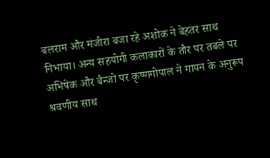बलराम और मंजीरा बजा रहे अशोक ने बेहतर साथ निभाया। अन्य सहयोगी कलाकारों के तौर पर तबले पर अभिषेक और बैन्जो पर कृष्णगोपाल ने गायन के अनुरूप श्रवणीय साथ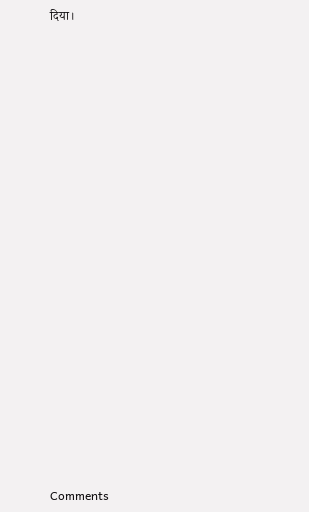दिया।































Comments